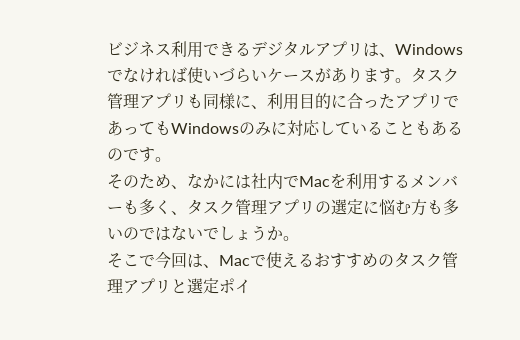ビジネス利用できるデジタルアプリは、Windowsでなければ使いづらいケースがあります。タスク管理アプリも同様に、利用目的に合ったアプリであってもWindowsのみに対応していることもあるのです。
そのため、なかには社内でMacを利用するメンバーも多く、タスク管理アプリの選定に悩む方も多いのではないでしょうか。
そこで今回は、Macで使えるおすすめのタスク管理アプリと選定ポイ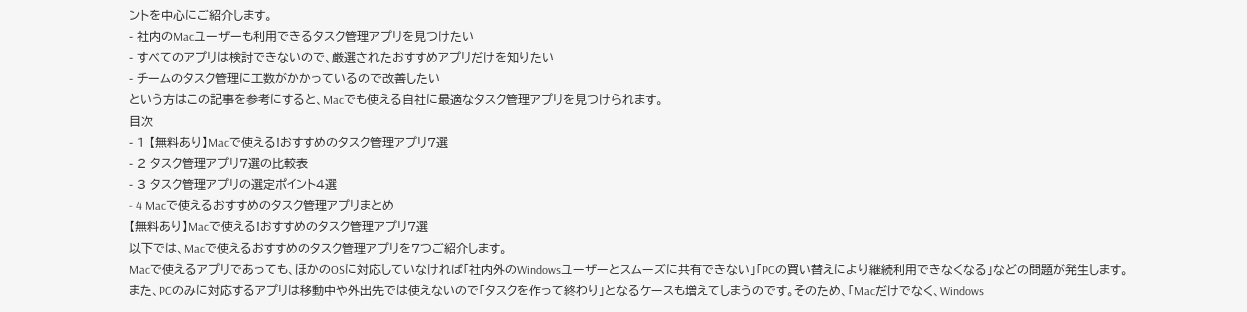ントを中心にご紹介します。
- 社内のMacユーザーも利用できるタスク管理アプリを見つけたい
- すべてのアプリは検討できないので、厳選されたおすすめアプリだけを知りたい
- チームのタスク管理に工数がかかっているので改善したい
という方はこの記事を参考にすると、Macでも使える自社に最適なタスク管理アプリを見つけられます。
目次
- 1 【無料あり】Macで使える!おすすめのタスク管理アプリ7選
- 2 タスク管理アプリ7選の比較表
- 3 タスク管理アプリの選定ポイント4選
- 4 Macで使えるおすすめのタスク管理アプリまとめ
【無料あり】Macで使える!おすすめのタスク管理アプリ7選
以下では、Macで使えるおすすめのタスク管理アプリを7つご紹介します。
Macで使えるアプリであっても、ほかのOSに対応していなければ「社内外のWindowsユーザーとスムーズに共有できない」「PCの買い替えにより継続利用できなくなる」などの問題が発生します。
また、PCのみに対応するアプリは移動中や外出先では使えないので「タスクを作って終わり」となるケースも増えてしまうのです。そのため、「Macだけでなく、Windows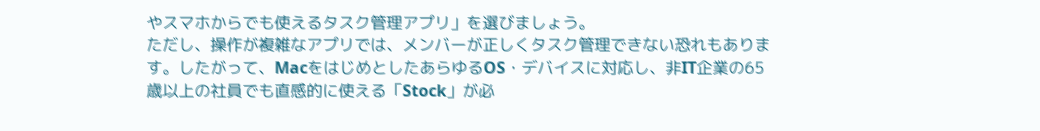やスマホからでも使えるタスク管理アプリ」を選びましょう。
ただし、操作が複雑なアプリでは、メンバーが正しくタスク管理できない恐れもあります。したがって、MacをはじめとしたあらゆるOS・デバイスに対応し、非IT企業の65歳以上の社員でも直感的に使える「Stock」が必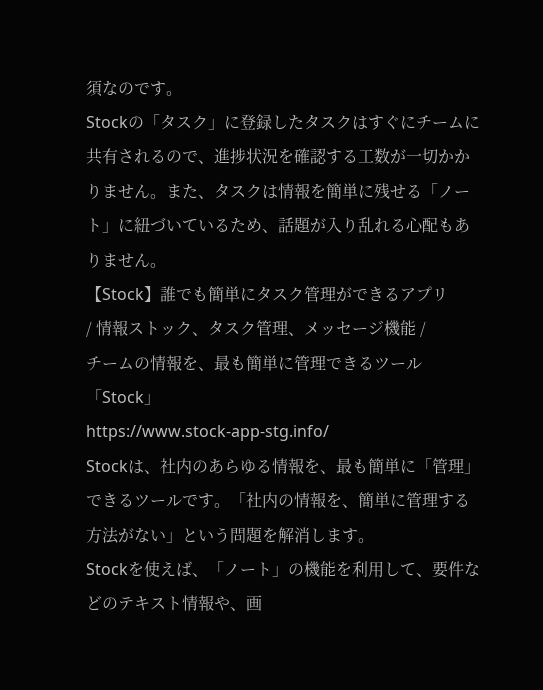須なのです。
Stockの「タスク」に登録したタスクはすぐにチームに共有されるので、進捗状況を確認する工数が一切かかりません。また、タスクは情報を簡単に残せる「ノート」に紐づいているため、話題が入り乱れる心配もありません。
【Stock】誰でも簡単にタスク管理ができるアプリ
/ 情報ストック、タスク管理、メッセージ機能 /
チームの情報を、最も簡単に管理できるツール「Stock」
https://www.stock-app-stg.info/
Stockは、社内のあらゆる情報を、最も簡単に「管理」できるツールです。「社内の情報を、簡単に管理する方法がない」という問題を解消します。
Stockを使えば、「ノート」の機能を利用して、要件などのテキスト情報や、画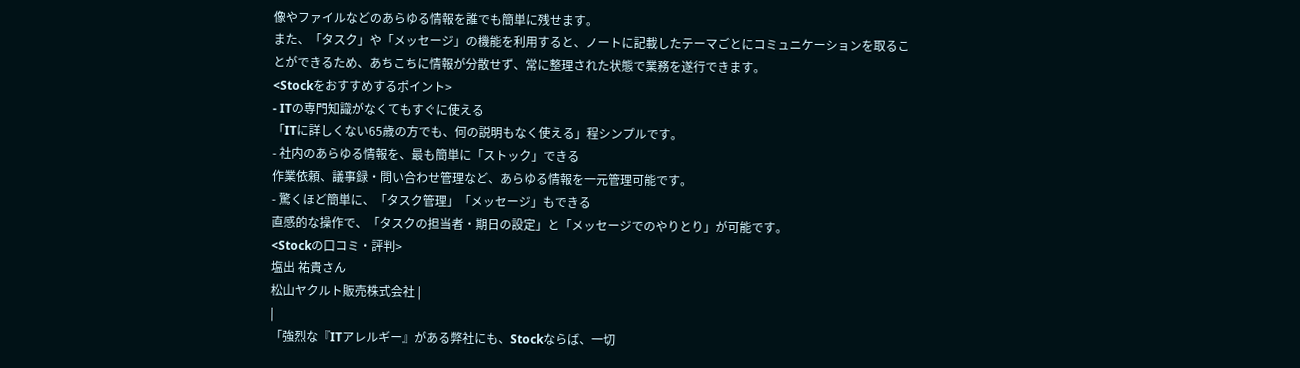像やファイルなどのあらゆる情報を誰でも簡単に残せます。
また、「タスク」や「メッセージ」の機能を利用すると、ノートに記載したテーマごとにコミュニケーションを取ることができるため、あちこちに情報が分散せず、常に整理された状態で業務を遂行できます。
<Stockをおすすめするポイント>
- ITの専門知識がなくてもすぐに使える
「ITに詳しくない65歳の方でも、何の説明もなく使える」程シンプルです。
- 社内のあらゆる情報を、最も簡単に「ストック」できる
作業依頼、議事録・問い合わせ管理など、あらゆる情報を一元管理可能です。
- 驚くほど簡単に、「タスク管理」「メッセージ」もできる
直感的な操作で、「タスクの担当者・期日の設定」と「メッセージでのやりとり」が可能です。
<Stockの口コミ・評判>
塩出 祐貴さん
松山ヤクルト販売株式会社 |
|
「強烈な『ITアレルギー』がある弊社にも、Stockならば、一切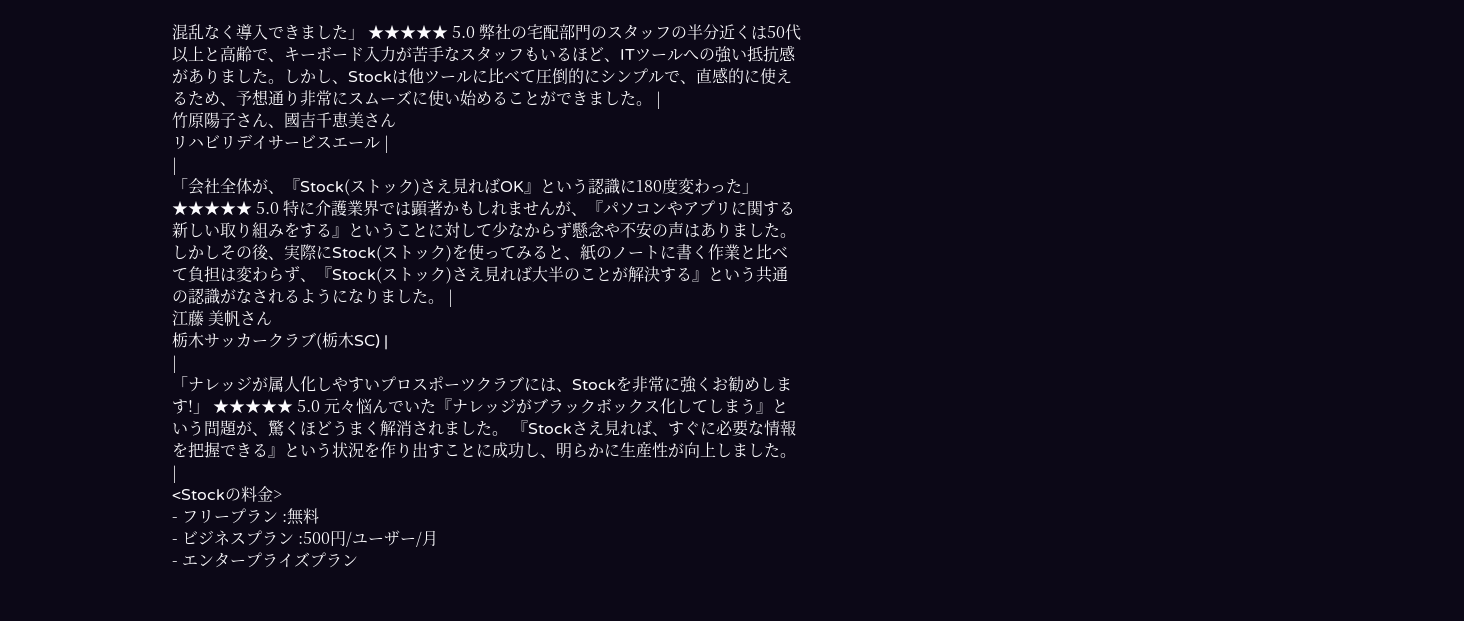混乱なく導入できました」 ★★★★★ 5.0 弊社の宅配部門のスタッフの半分近くは50代以上と高齢で、キーボード入力が苦手なスタッフもいるほど、ITツールへの強い抵抗感がありました。しかし、Stockは他ツールに比べて圧倒的にシンプルで、直感的に使えるため、予想通り非常にスムーズに使い始めることができました。 |
竹原陽子さん、國吉千恵美さん
リハビリデイサービスエール |
|
「会社全体が、『Stock(ストック)さえ見ればOK』という認識に180度変わった」 ★★★★★ 5.0 特に介護業界では顕著かもしれませんが、『パソコンやアプリに関する新しい取り組みをする』ということに対して少なからず懸念や不安の声はありました。しかしその後、実際にStock(ストック)を使ってみると、紙のノートに書く作業と比べて負担は変わらず、『Stock(ストック)さえ見れば大半のことが解決する』という共通の認識がなされるようになりました。 |
江藤 美帆さん
栃木サッカークラブ(栃木SC) |
|
「ナレッジが属人化しやすいプロスポーツクラブには、Stockを非常に強くお勧めします!」 ★★★★★ 5.0 元々悩んでいた『ナレッジがブラックボックス化してしまう』という問題が、驚くほどうまく解消されました。 『Stockさえ見れば、すぐに必要な情報を把握できる』という状況を作り出すことに成功し、明らかに生産性が向上しました。 |
<Stockの料金>
- フリープラン :無料
- ビジネスプラン :500円/ユーザー/月
- エンタープライズプラン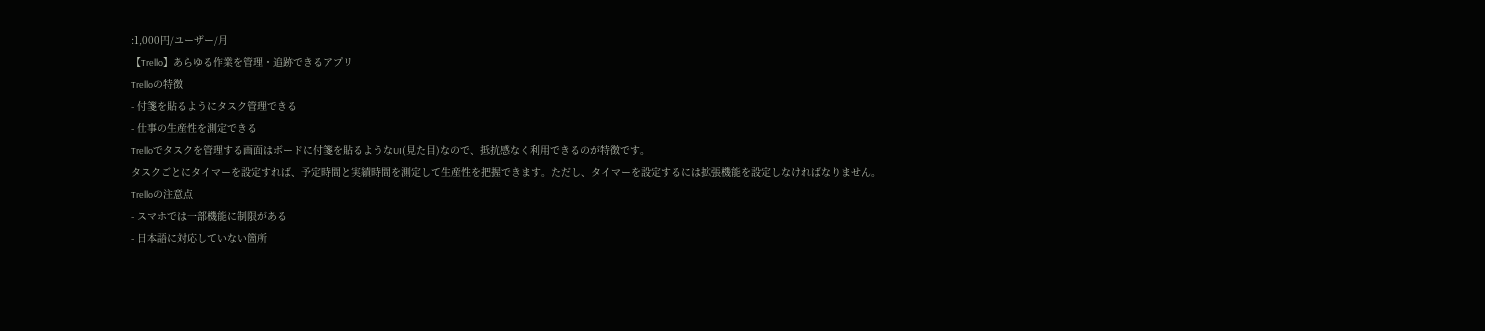:1,000円/ユーザー/月
【Trello】あらゆる作業を管理・追跡できるアプリ
Trelloの特徴
- 付箋を貼るようにタスク管理できる
- 仕事の生産性を測定できる
Trelloでタスクを管理する画面はボードに付箋を貼るようなUI(見た目)なので、抵抗感なく利用できるのが特徴です。
タスクごとにタイマーを設定すれば、予定時間と実績時間を測定して生産性を把握できます。ただし、タイマーを設定するには拡張機能を設定しなければなりません。
Trelloの注意点
- スマホでは一部機能に制限がある
- 日本語に対応していない箇所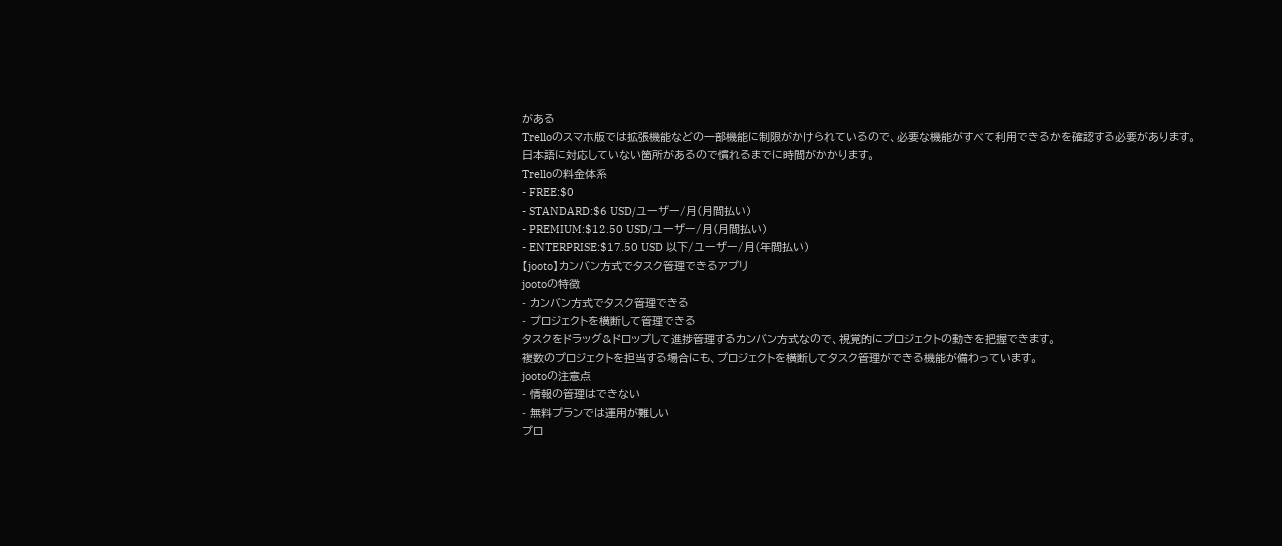がある
Trelloのスマホ版では拡張機能などの一部機能に制限がかけられているので、必要な機能がすべて利用できるかを確認する必要があります。
日本語に対応していない箇所があるので慣れるまでに時間がかかります。
Trelloの料金体系
- FREE:$0
- STANDARD:$6 USD/ユーザー/月(月間払い)
- PREMIUM:$12.50 USD/ユーザー/月(月間払い)
- ENTERPRISE:$17.50 USD 以下/ユーザー/月(年間払い)
【jooto】カンバン方式でタスク管理できるアプリ
jootoの特徴
- カンバン方式でタスク管理できる
- プロジェクトを横断して管理できる
タスクをドラッグ&ドロップして進捗管理するカンバン方式なので、視覚的にプロジェクトの動きを把握できます。
複数のプロジェクトを担当する場合にも、プロジェクトを横断してタスク管理ができる機能が備わっています。
jootoの注意点
- 情報の管理はできない
- 無料プランでは運用が難しい
プロ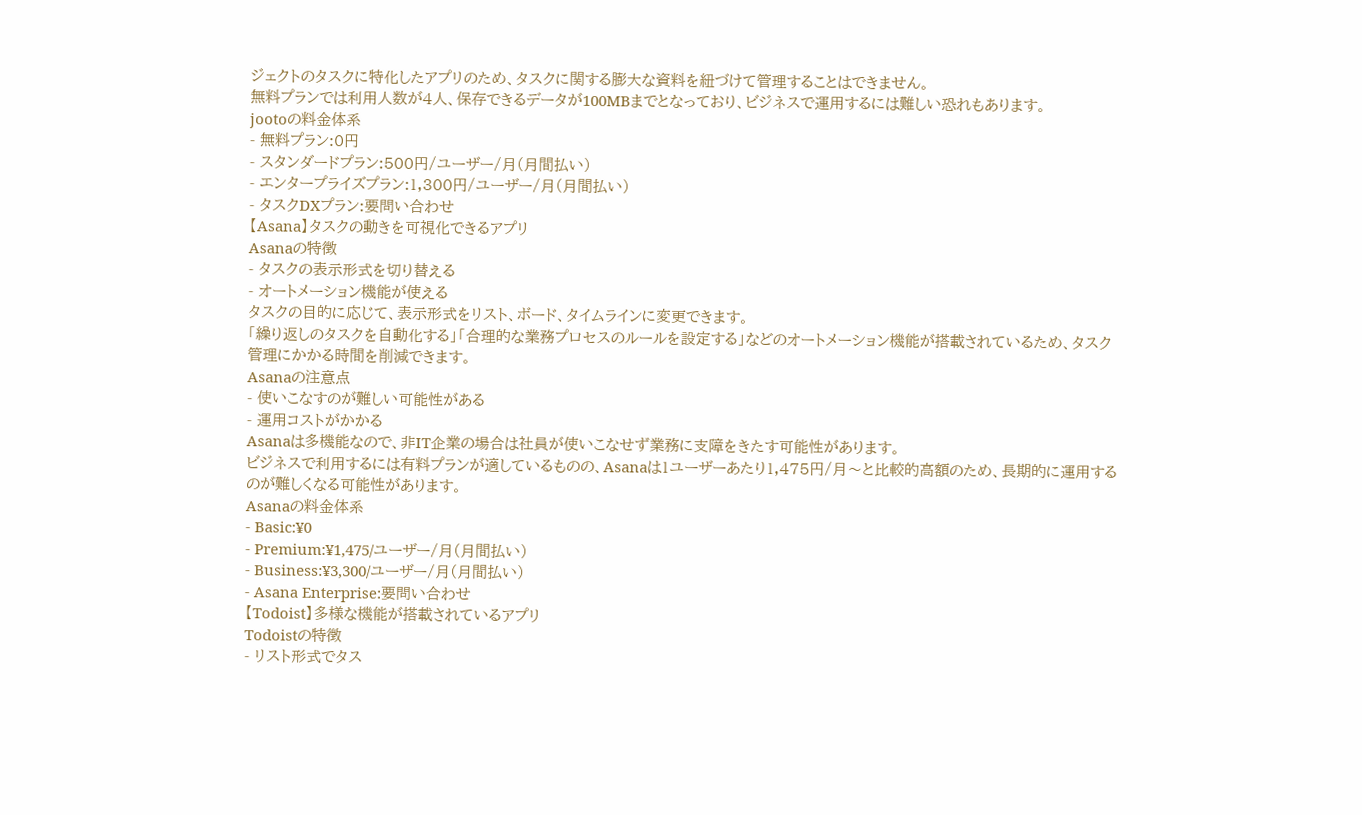ジェクトのタスクに特化したアプリのため、タスクに関する膨大な資料を紐づけて管理することはできません。
無料プランでは利用人数が4人、保存できるデータが100MBまでとなっており、ビジネスで運用するには難しい恐れもあります。
jootoの料金体系
- 無料プラン:0円
- スタンダードプラン:500円/ユーザー/月(月間払い)
- エンタープライズプラン:1,300円/ユーザー/月(月間払い)
- タスクDXプラン:要問い合わせ
【Asana】タスクの動きを可視化できるアプリ
Asanaの特徴
- タスクの表示形式を切り替える
- オートメーション機能が使える
タスクの目的に応じて、表示形式をリスト、ボード、タイムラインに変更できます。
「繰り返しのタスクを自動化する」「合理的な業務プロセスのルールを設定する」などのオートメーション機能が搭載されているため、タスク管理にかかる時間を削減できます。
Asanaの注意点
- 使いこなすのが難しい可能性がある
- 運用コストがかかる
Asanaは多機能なので、非IT企業の場合は社員が使いこなせず業務に支障をきたす可能性があります。
ビジネスで利用するには有料プランが適しているものの、Asanaは1ユーザーあたり1,475円/月〜と比較的高額のため、長期的に運用するのが難しくなる可能性があります。
Asanaの料金体系
- Basic:¥0
- Premium:¥1,475/ユーザー/月(月間払い)
- Business:¥3,300/ユーザー/月(月間払い)
- Asana Enterprise:要問い合わせ
【Todoist】多様な機能が搭載されているアプリ
Todoistの特徴
- リスト形式でタス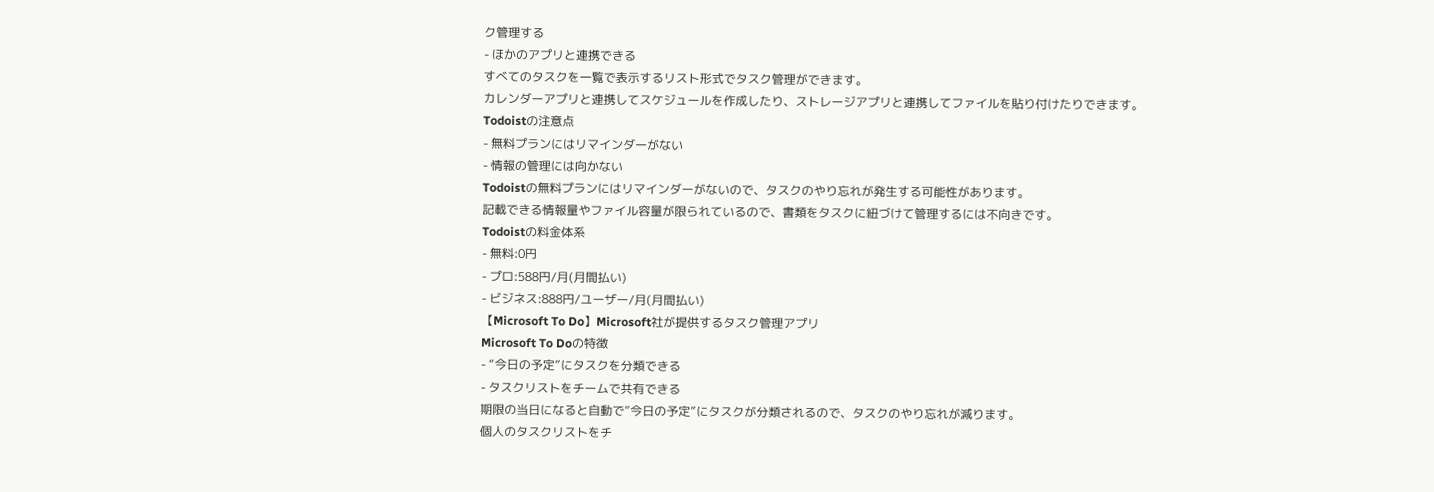ク管理する
- ほかのアプリと連携できる
すべてのタスクを一覧で表示するリスト形式でタスク管理ができます。
カレンダーアプリと連携してスケジュールを作成したり、ストレージアプリと連携してファイルを貼り付けたりできます。
Todoistの注意点
- 無料プランにはリマインダーがない
- 情報の管理には向かない
Todoistの無料プランにはリマインダーがないので、タスクのやり忘れが発生する可能性があります。
記載できる情報量やファイル容量が限られているので、書類をタスクに紐づけて管理するには不向きです。
Todoistの料金体系
- 無料:0円
- プロ:588円/月(月間払い)
- ビジネス:888円/ユーザー/月(月間払い)
【Microsoft To Do】Microsoft社が提供するタスク管理アプリ
Microsoft To Doの特徴
- “今日の予定”にタスクを分類できる
- タスクリストをチームで共有できる
期限の当日になると自動で”今日の予定”にタスクが分類されるので、タスクのやり忘れが減ります。
個人のタスクリストをチ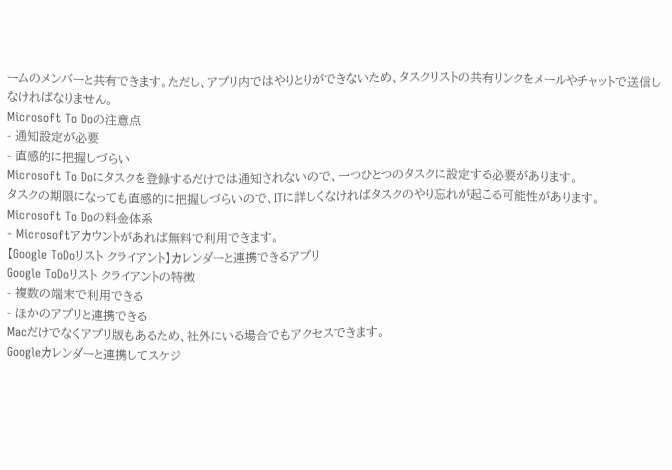ームのメンバーと共有できます。ただし、アプリ内ではやりとりができないため、タスクリストの共有リンクをメールやチャットで送信しなければなりません。
Microsoft To Doの注意点
- 通知設定が必要
- 直感的に把握しづらい
Microsoft To Doにタスクを登録するだけでは通知されないので、一つひとつのタスクに設定する必要があります。
タスクの期限になっても直感的に把握しづらいので、ITに詳しくなければタスクのやり忘れが起こる可能性があります。
Microsoft To Doの料金体系
- Microsoftアカウントがあれば無料で利用できます。
【Google ToDoリスト クライアント】カレンダーと連携できるアプリ
Google ToDoリスト クライアントの特徴
- 複数の端末で利用できる
- ほかのアプリと連携できる
Macだけでなくアプリ版もあるため、社外にいる場合でもアクセスできます。
Googleカレンダーと連携してスケジ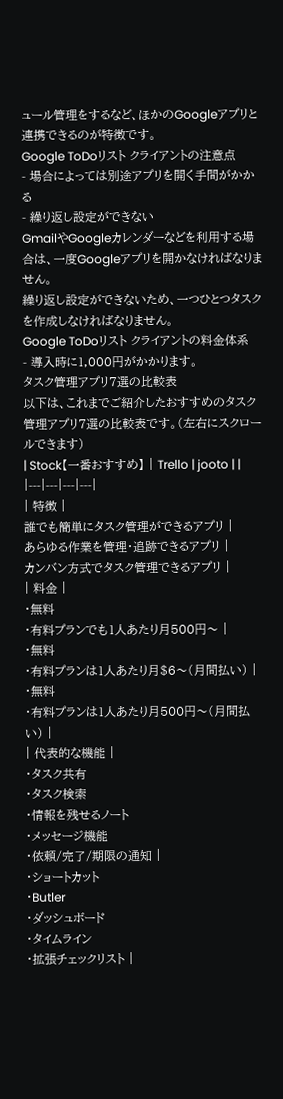ュール管理をするなど、ほかのGoogleアプリと連携できるのが特徴です。
Google ToDoリスト クライアントの注意点
- 場合によっては別途アプリを開く手間がかかる
- 繰り返し設定ができない
GmailやGoogleカレンダーなどを利用する場合は、一度Googleアプリを開かなければなりません。
繰り返し設定ができないため、一つひとつタスクを作成しなければなりません。
Google ToDoリスト クライアントの料金体系
- 導入時に1,000円がかかります。
タスク管理アプリ7選の比較表
以下は、これまでご紹介したおすすめのタスク管理アプリ7選の比較表です。(左右にスクロールできます)
| Stock【一番おすすめ】 | Trello | jooto | |
|---|---|---|---|
| 特徴 |
誰でも簡単にタスク管理ができるアプリ |
あらゆる作業を管理・追跡できるアプリ |
カンバン方式でタスク管理できるアプリ |
| 料金 |
・無料
・有料プランでも1人あたり月500円〜 |
・無料
・有料プランは1人あたり月$6〜(月間払い) |
・無料
・有料プランは1人あたり月500円〜(月間払い) |
| 代表的な機能 |
・タスク共有
・タスク検索
・情報を残せるノート
・メッセージ機能
・依頼/完了/期限の通知 |
・ショートカット
・Butler
・ダッシュボード
・タイムライン
・拡張チェックリスト |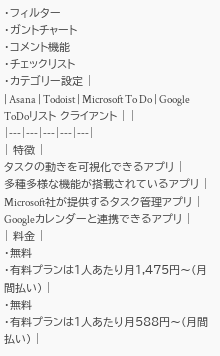・フィルター
・ガントチャート
・コメント機能
・チェックリスト
・カテゴリー設定 |
| Asana | Todoist | Microsoft To Do | Google ToDoリスト クライアント | |
|---|---|---|---|---|
| 特徴 |
タスクの動きを可視化できるアプリ |
多種多様な機能が搭載されているアプリ |
Microsoft社が提供するタスク管理アプリ |
Googleカレンダーと連携できるアプリ |
| 料金 |
・無料
・有料プランは1人あたり月1,475円〜(月間払い) |
・無料
・有料プランは1人あたり月588円〜(月間払い) |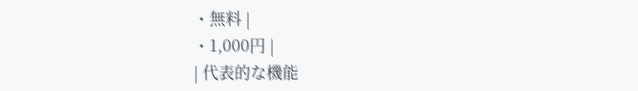・無料 |
・1,000円 |
| 代表的な機能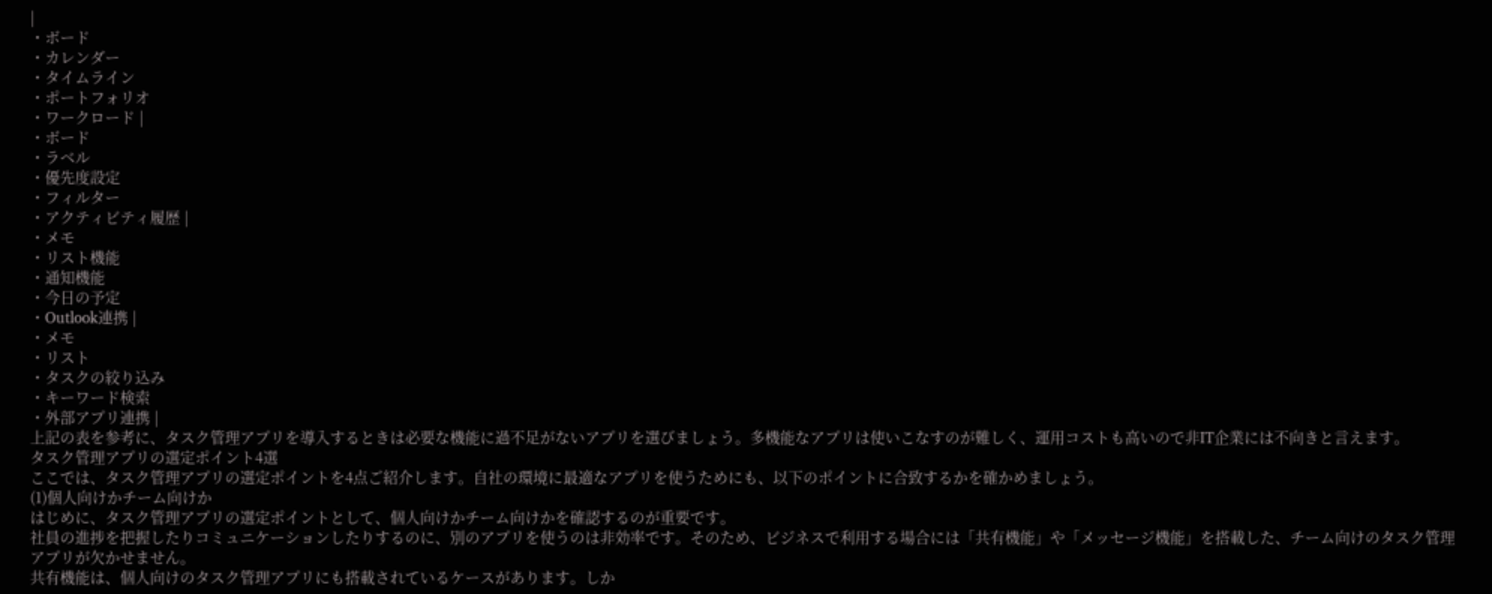|
・ボード
・カレンダー
・タイムライン
・ポートフォリオ
・ワークロード |
・ボード
・ラベル
・優先度設定
・フィルター
・アクティビティ履歴 |
・メモ
・リスト機能
・通知機能
・今日の予定
・Outlook連携 |
・メモ
・リスト
・タスクの絞り込み
・キーワード検索
・外部アプリ連携 |
上記の表を参考に、タスク管理アプリを導入するときは必要な機能に過不足がないアプリを選びましょう。多機能なアプリは使いこなすのが難しく、運用コストも高いので非IT企業には不向きと言えます。
タスク管理アプリの選定ポイント4選
ここでは、タスク管理アプリの選定ポイントを4点ご紹介します。自社の環境に最適なアプリを使うためにも、以下のポイントに合致するかを確かめましょう。
(1)個人向けかチーム向けか
はじめに、タスク管理アプリの選定ポイントとして、個人向けかチーム向けかを確認するのが重要です。
社員の進捗を把握したりコミュニケーションしたりするのに、別のアプリを使うのは非効率です。そのため、ビジネスで利用する場合には「共有機能」や「メッセージ機能」を搭載した、チーム向けのタスク管理アプリが欠かせません。
共有機能は、個人向けのタスク管理アプリにも搭載されているケースがあります。しか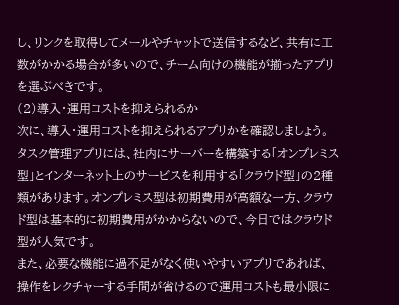し、リンクを取得してメールやチャットで送信するなど、共有に工数がかかる場合が多いので、チーム向けの機能が揃ったアプリを選ぶべきです。
(2)導入・運用コストを抑えられるか
次に、導入・運用コストを抑えられるアプリかを確認しましょう。
タスク管理アプリには、社内にサーバーを構築する「オンプレミス型」とインターネット上のサービスを利用する「クラウド型」の2種類があります。オンプレミス型は初期費用が高額な一方、クラウド型は基本的に初期費用がかからないので、今日ではクラウド型が人気です。
また、必要な機能に過不足がなく使いやすいアプリであれば、操作をレクチャーする手間が省けるので運用コストも最小限に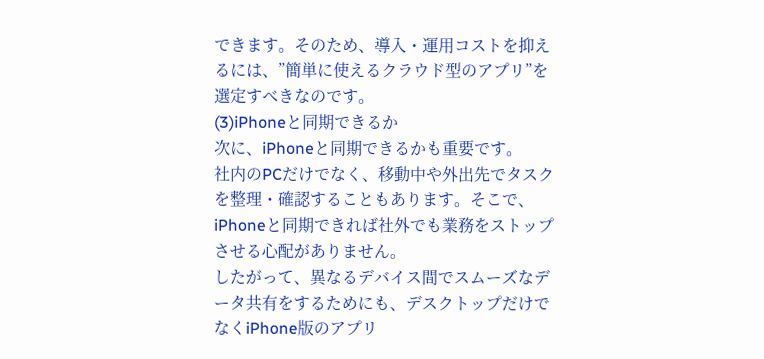できます。そのため、導入・運用コストを抑えるには、”簡単に使えるクラウド型のアプリ”を選定すべきなのです。
(3)iPhoneと同期できるか
次に、iPhoneと同期できるかも重要です。
社内のPCだけでなく、移動中や外出先でタスクを整理・確認することもあります。そこで、iPhoneと同期できれば社外でも業務をストップさせる心配がありません。
したがって、異なるデバイス間でスムーズなデータ共有をするためにも、デスクトップだけでなくiPhone版のアプリ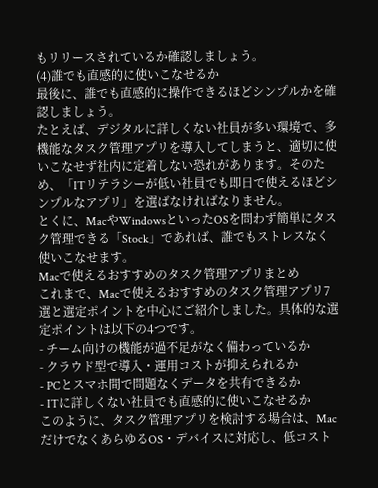もリリースされているか確認しましょう。
(4)誰でも直感的に使いこなせるか
最後に、誰でも直感的に操作できるほどシンプルかを確認しましょう。
たとえば、デジタルに詳しくない社員が多い環境で、多機能なタスク管理アプリを導入してしまうと、適切に使いこなせず社内に定着しない恐れがあります。そのため、「ITリテラシーが低い社員でも即日で使えるほどシンプルなアプリ」を選ばなければなりません。
とくに、MacやWindowsといったOSを問わず簡単にタスク管理できる「Stock」であれば、誰でもストレスなく使いこなせます。
Macで使えるおすすめのタスク管理アプリまとめ
これまで、Macで使えるおすすめのタスク管理アプリ7選と選定ポイントを中心にご紹介しました。具体的な選定ポイントは以下の4つです。
- チーム向けの機能が過不足がなく備わっているか
- クラウド型で導入・運用コストが抑えられるか
- PCとスマホ間で問題なくデータを共有できるか
- ITに詳しくない社員でも直感的に使いこなせるか
このように、タスク管理アプリを検討する場合は、MacだけでなくあらゆるOS・デバイスに対応し、低コスト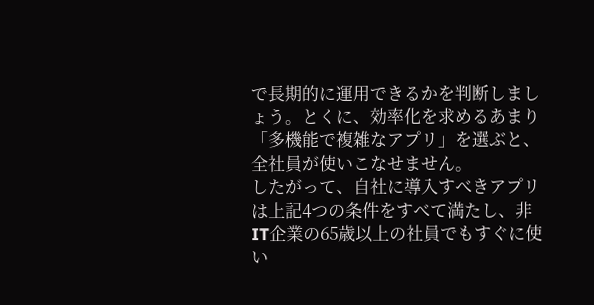で長期的に運用できるかを判断しましょう。とくに、効率化を求めるあまり「多機能で複雑なアプリ」を選ぶと、全社員が使いこなせません。
したがって、自社に導入すべきアプリは上記4つの条件をすべて満たし、非IT企業の65歳以上の社員でもすぐに使い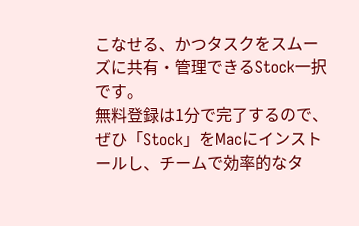こなせる、かつタスクをスムーズに共有・管理できるStock一択です。
無料登録は1分で完了するので、ぜひ「Stock」をMacにインストールし、チームで効率的なタ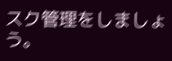スク管理をしましょう。